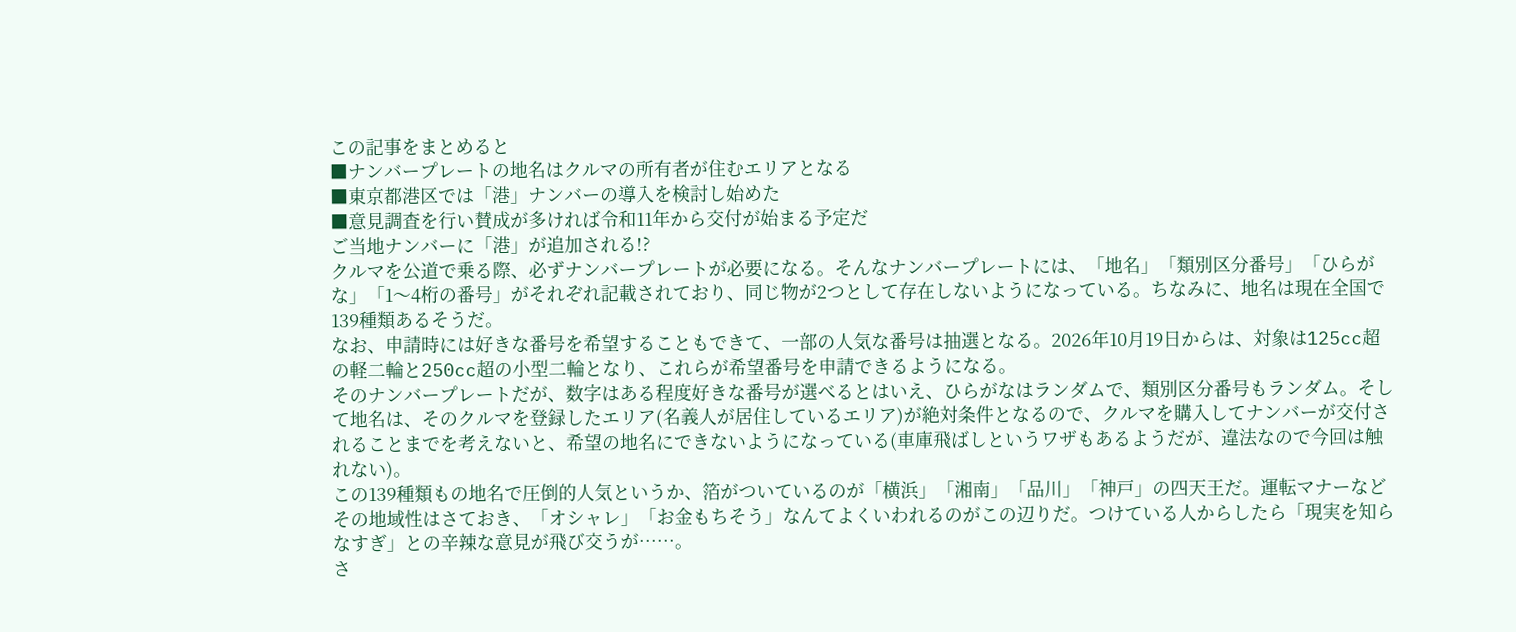この記事をまとめると
■ナンバープレートの地名はクルマの所有者が住むエリアとなる
■東京都港区では「港」ナンバーの導入を検討し始めた
■意見調査を行い賛成が多ければ令和11年から交付が始まる予定だ
ご当地ナンバーに「港」が追加される!?
クルマを公道で乗る際、必ずナンバープレートが必要になる。そんなナンバープレートには、「地名」「類別区分番号」「ひらがな」「1〜4桁の番号」がそれぞれ記載されており、同じ物が2つとして存在しないようになっている。ちなみに、地名は現在全国で139種類あるそうだ。
なお、申請時には好きな番号を希望することもできて、一部の人気な番号は抽選となる。2026年10月19日からは、対象は125cc超の軽二輪と250cc超の小型二輪となり、これらが希望番号を申請できるようになる。
そのナンバープレートだが、数字はある程度好きな番号が選べるとはいえ、ひらがなはランダムで、類別区分番号もランダム。そして地名は、そのクルマを登録したエリア(名義人が居住しているエリア)が絶対条件となるので、クルマを購入してナンバーが交付されることまでを考えないと、希望の地名にできないようになっている(車庫飛ばしというワザもあるようだが、違法なので今回は触れない)。
この139種類もの地名で圧倒的人気というか、箔がついているのが「横浜」「湘南」「品川」「神戸」の四天王だ。運転マナーなどその地域性はさておき、「オシャレ」「お金もちそう」なんてよくいわれるのがこの辺りだ。つけている人からしたら「現実を知らなすぎ」との辛辣な意見が飛び交うが……。
さ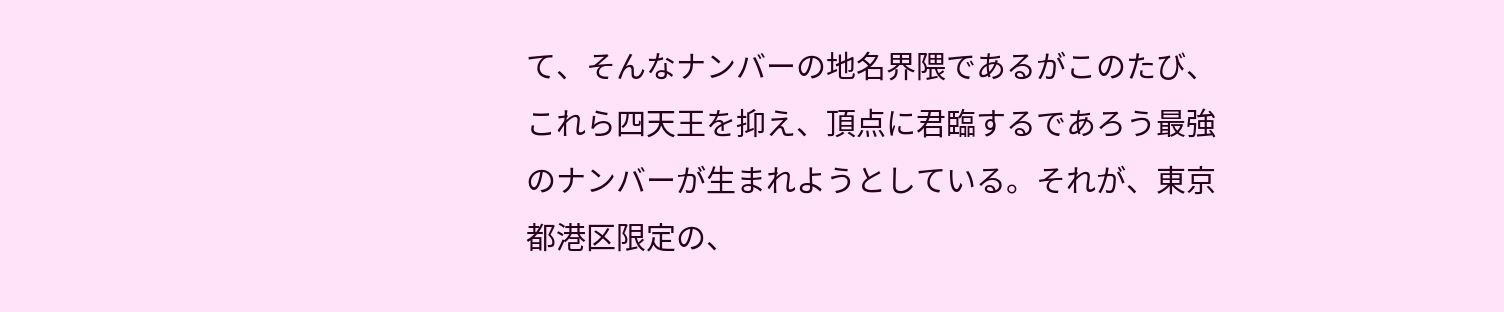て、そんなナンバーの地名界隈であるがこのたび、これら四天王を抑え、頂点に君臨するであろう最強のナンバーが生まれようとしている。それが、東京都港区限定の、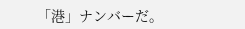「港」ナンバーだ。